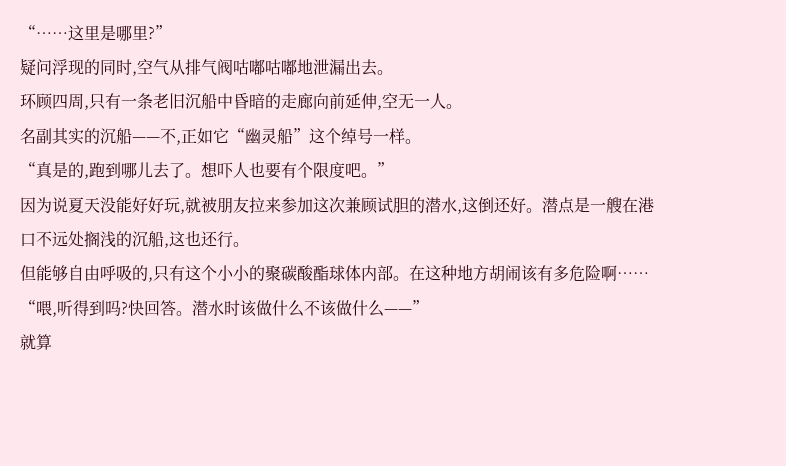“……这里是哪里?”
疑问浮现的同时,空气从排气阀咕嘟咕嘟地泄漏出去。
环顾四周,只有一条老旧沉船中昏暗的走廊向前延伸,空无一人。
名副其实的沉船——不,正如它“幽灵船”这个绰号一样。
“真是的,跑到哪儿去了。想吓人也要有个限度吧。”
因为说夏天没能好好玩,就被朋友拉来参加这次兼顾试胆的潜水,这倒还好。潜点是一艘在港口不远处搁浅的沉船,这也还行。
但能够自由呼吸的,只有这个小小的聚碳酸酯球体内部。在这种地方胡闹该有多危险啊……
“喂,听得到吗?快回答。潜水时该做什么不该做什么——”
就算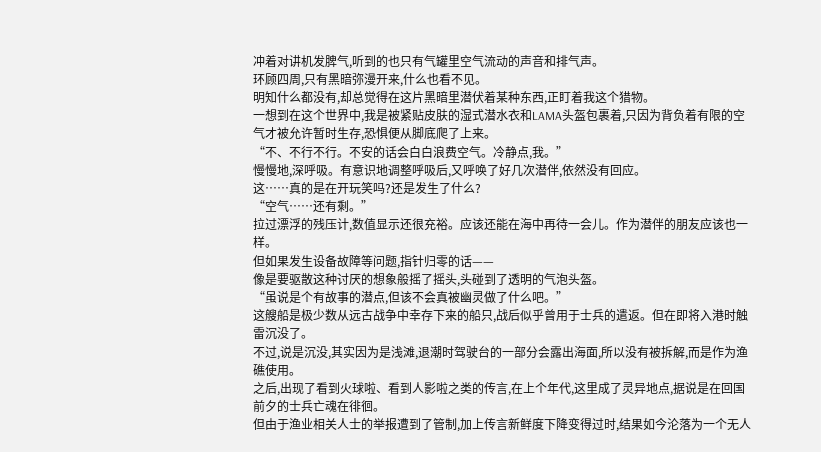冲着对讲机发脾气,听到的也只有气罐里空气流动的声音和排气声。
环顾四周,只有黑暗弥漫开来,什么也看不见。
明知什么都没有,却总觉得在这片黑暗里潜伏着某种东西,正盯着我这个猎物。
一想到在这个世界中,我是被紧贴皮肤的湿式潜水衣和LAMA头盔包裹着,只因为背负着有限的空气才被允许暂时生存,恐惧便从脚底爬了上来。
“不、不行不行。不安的话会白白浪费空气。冷静点,我。”
慢慢地,深呼吸。有意识地调整呼吸后,又呼唤了好几次潜伴,依然没有回应。
这……真的是在开玩笑吗?还是发生了什么?
“空气……还有剩。”
拉过漂浮的残压计,数值显示还很充裕。应该还能在海中再待一会儿。作为潜伴的朋友应该也一样。
但如果发生设备故障等问题,指针归零的话——
像是要驱散这种讨厌的想象般摇了摇头,头碰到了透明的气泡头盔。
“虽说是个有故事的潜点,但该不会真被幽灵做了什么吧。”
这艘船是极少数从远古战争中幸存下来的船只,战后似乎曾用于士兵的遣返。但在即将入港时触雷沉没了。
不过,说是沉没,其实因为是浅滩,退潮时驾驶台的一部分会露出海面,所以没有被拆解,而是作为渔礁使用。
之后,出现了看到火球啦、看到人影啦之类的传言,在上个年代,这里成了灵异地点,据说是在回国前夕的士兵亡魂在徘徊。
但由于渔业相关人士的举报遭到了管制,加上传言新鲜度下降变得过时,结果如今沦落为一个无人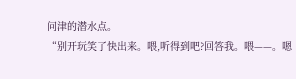问津的潜水点。
“别开玩笑了快出来。喂,听得到吧?回答我。喂——。嗯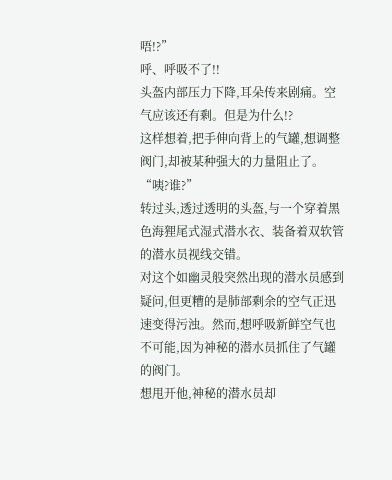唔!?”
呼、呼吸不了!!
头盔内部压力下降,耳朵传来剧痛。空气应该还有剩。但是为什么!?
这样想着,把手伸向背上的气罐,想调整阀门,却被某种强大的力量阻止了。
“咦?谁?”
转过头,透过透明的头盔,与一个穿着黑色海狸尾式湿式潜水衣、装备着双软管的潜水员视线交错。
对这个如幽灵般突然出现的潜水员感到疑问,但更糟的是肺部剩余的空气正迅速变得污浊。然而,想呼吸新鲜空气也不可能,因为神秘的潜水员抓住了气罐的阀门。
想甩开他,神秘的潜水员却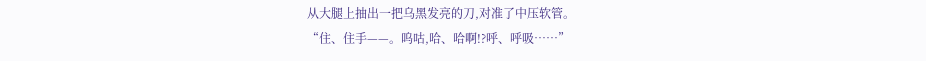从大腿上抽出一把乌黑发亮的刀,对准了中压软管。
“住、住手——。呜咕,哈、哈啊!?呼、呼吸……”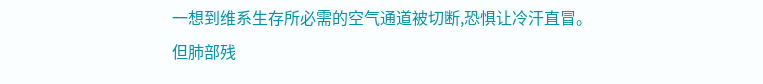一想到维系生存所必需的空气通道被切断,恐惧让冷汗直冒。
但肺部残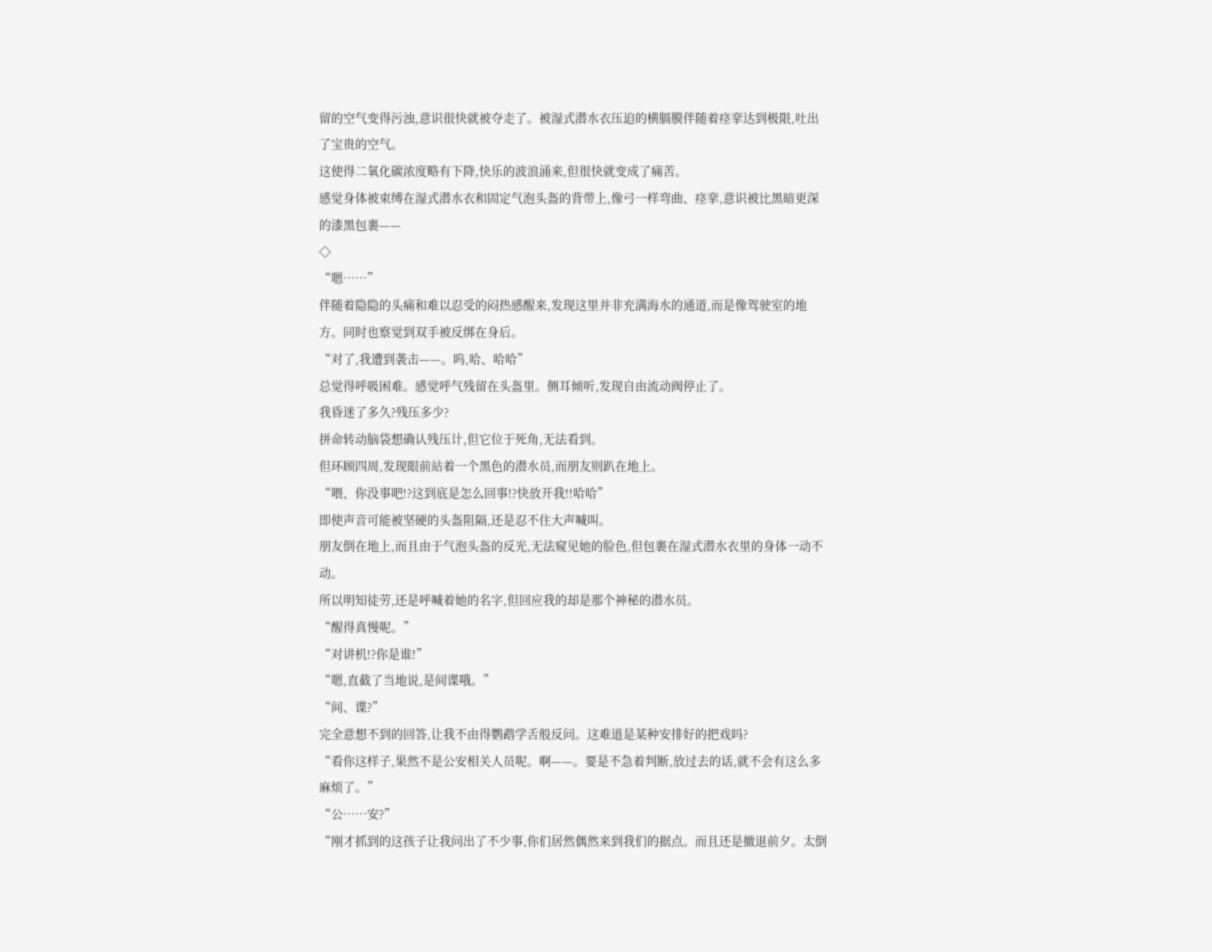留的空气变得污浊,意识很快就被夺走了。被湿式潜水衣压迫的横膈膜伴随着痉挛达到极限,吐出了宝贵的空气。
这使得二氧化碳浓度略有下降,快乐的波浪涌来,但很快就变成了痛苦。
感觉身体被束缚在湿式潜水衣和固定气泡头盔的背带上,像弓一样弯曲、痉挛,意识被比黑暗更深的漆黑包裹——
◇
“嗯……”
伴随着隐隐的头痛和难以忍受的闷热感醒来,发现这里并非充满海水的通道,而是像驾驶室的地方。同时也察觉到双手被反绑在身后。
“对了,我遭到袭击——。呜,哈、哈哈”
总觉得呼吸困难。感觉呼气残留在头盔里。侧耳倾听,发现自由流动阀停止了。
我昏迷了多久?残压多少?
拼命转动脑袋想确认残压计,但它位于死角,无法看到。
但环顾四周,发现眼前站着一个黑色的潜水员,而朋友则趴在地上。
“喂、你没事吧!?这到底是怎么回事!?快放开我!!哈哈”
即使声音可能被坚硬的头盔阻隔,还是忍不住大声喊叫。
朋友倒在地上,而且由于气泡头盔的反光,无法窥见她的脸色,但包裹在湿式潜水衣里的身体一动不动。
所以明知徒劳,还是呼喊着她的名字,但回应我的却是那个神秘的潜水员。
“醒得真慢呢。”
“对讲机!?你是谁!”
“嗯,直截了当地说,是间谍哦。”
“间、谍?”
完全意想不到的回答,让我不由得鹦鹉学舌般反问。这难道是某种安排好的把戏吗?
“看你这样子,果然不是公安相关人员呢。啊——。要是不急着判断,放过去的话,就不会有这么多麻烦了。”
“公……安?”
“刚才抓到的这孩子让我问出了不少事,你们居然偶然来到我们的据点。而且还是撤退前夕。太倒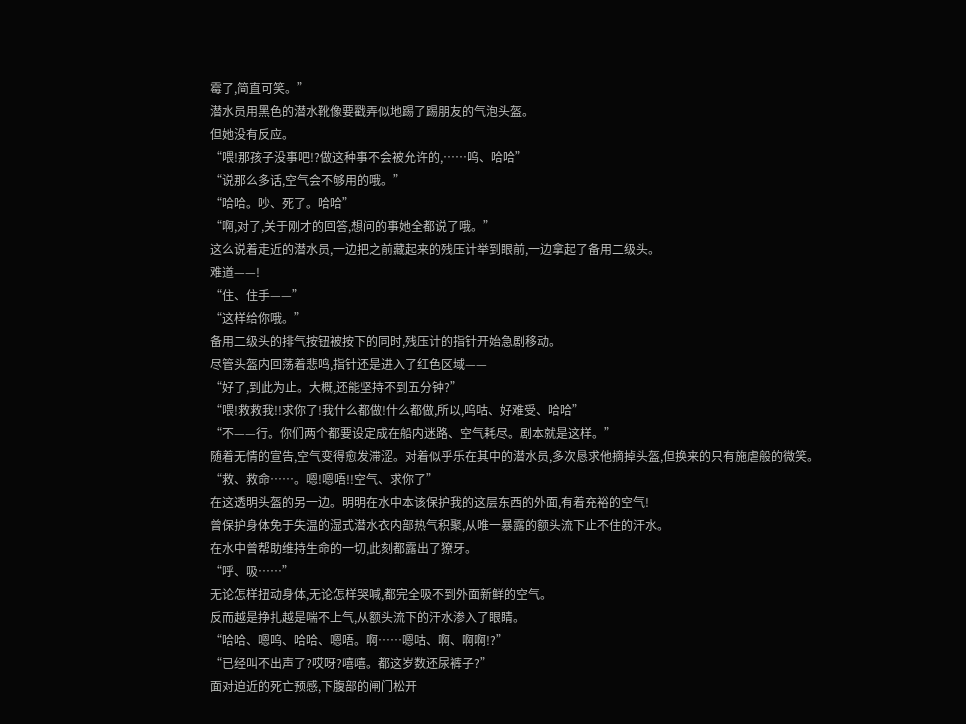霉了,简直可笑。”
潜水员用黑色的潜水靴像要戳弄似地踢了踢朋友的气泡头盔。
但她没有反应。
“喂!那孩子没事吧!?做这种事不会被允许的,……呜、哈哈”
“说那么多话,空气会不够用的哦。”
“哈哈。吵、死了。哈哈”
“啊,对了,关于刚才的回答,想问的事她全都说了哦。”
这么说着走近的潜水员,一边把之前藏起来的残压计举到眼前,一边拿起了备用二级头。
难道——!
“住、住手——”
“这样给你哦。”
备用二级头的排气按钮被按下的同时,残压计的指针开始急剧移动。
尽管头盔内回荡着悲鸣,指针还是进入了红色区域——
“好了,到此为止。大概,还能坚持不到五分钟?”
“喂!救救我!!求你了!我什么都做!什么都做,所以,呜咕、好难受、哈哈”
“不——行。你们两个都要设定成在船内迷路、空气耗尽。剧本就是这样。”
随着无情的宣告,空气变得愈发滞涩。对着似乎乐在其中的潜水员,多次恳求他摘掉头盔,但换来的只有施虐般的微笑。
“救、救命……。嗯!嗯唔!!空气、求你了”
在这透明头盔的另一边。明明在水中本该保护我的这层东西的外面,有着充裕的空气!
曾保护身体免于失温的湿式潜水衣内部热气积聚,从唯一暴露的额头流下止不住的汗水。
在水中曾帮助维持生命的一切,此刻都露出了獠牙。
“呼、吸……”
无论怎样扭动身体,无论怎样哭喊,都完全吸不到外面新鲜的空气。
反而越是挣扎越是喘不上气,从额头流下的汗水渗入了眼睛。
“哈哈、嗯呜、哈哈、嗯唔。啊……嗯咕、啊、啊啊!?”
“已经叫不出声了?哎呀?嘻嘻。都这岁数还尿裤子?”
面对迫近的死亡预感,下腹部的闸门松开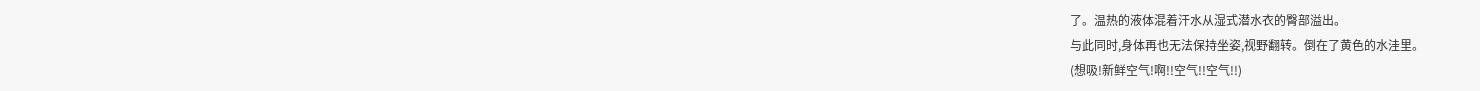了。温热的液体混着汗水从湿式潜水衣的臀部溢出。
与此同时,身体再也无法保持坐姿,视野翻转。倒在了黄色的水洼里。
(想吸!新鲜空气!啊!!空气!!空气!!)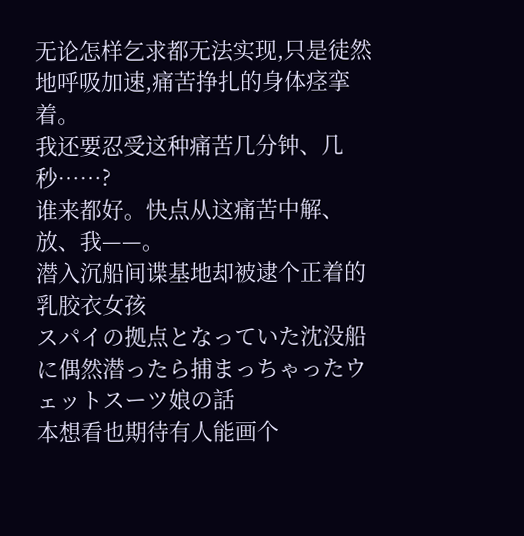无论怎样乞求都无法实现,只是徒然地呼吸加速,痛苦挣扎的身体痉挛着。
我还要忍受这种痛苦几分钟、几秒……?
谁来都好。快点从这痛苦中解、放、我——。
潜入沉船间谍基地却被逮个正着的乳胶衣女孩
スパイの拠点となっていた沈没船に偶然潜ったら捕まっちゃったウェットスーツ娘の話
本想看也期待有人能画个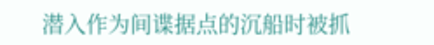潜入作为间谍据点的沉船时被抓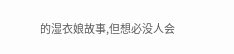的湿衣娘故事,但想必没人会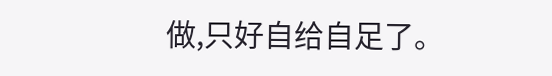做,只好自给自足了。